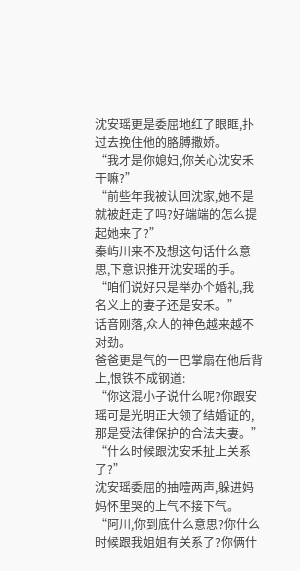沈安瑶更是委屈地红了眼眶,扑过去挽住他的胳膊撒娇。
“我才是你媳妇,你关心沈安禾干嘛?”
“前些年我被认回沈家,她不是就被赶走了吗?好端端的怎么提起她来了?”
秦屿川来不及想这句话什么意思,下意识推开沈安瑶的手。
“咱们说好只是举办个婚礼,我名义上的妻子还是安禾。”
话音刚落,众人的神色越来越不对劲。
爸爸更是气的一巴掌扇在他后背上,恨铁不成钢道:
“你这混小子说什么呢?你跟安瑶可是光明正大领了结婚证的,那是受法律保护的合法夫妻。”
“什么时候跟沈安禾扯上关系了?”
沈安瑶委屈的抽噎两声,躲进妈妈怀里哭的上气不接下气。
“阿川,你到底什么意思?你什么时候跟我姐姐有关系了?你俩什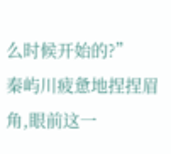么时候开始的?”
秦屿川疲惫地捏捏眉角,眼前这一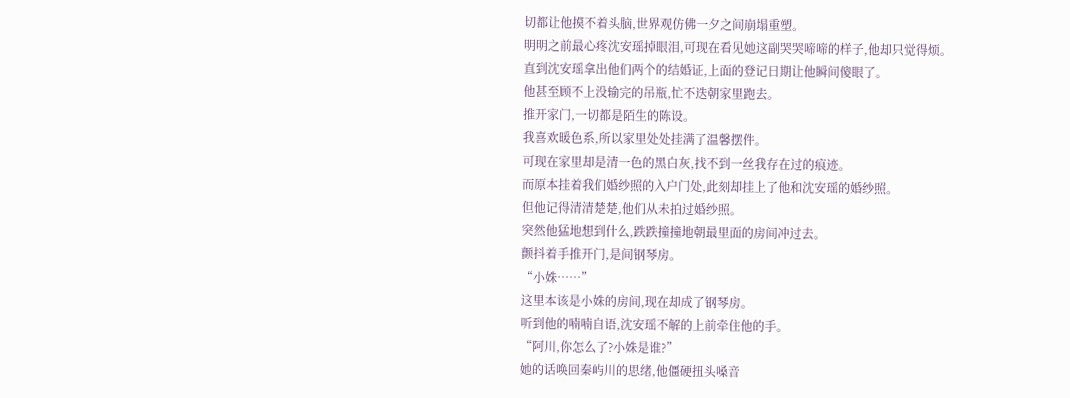切都让他摸不着头脑,世界观仿佛一夕之间崩塌重塑。
明明之前最心疼沈安瑶掉眼泪,可现在看见她这副哭哭啼啼的样子,他却只觉得烦。
直到沈安瑶拿出他们两个的结婚证,上面的登记日期让他瞬间傻眼了。
他甚至顾不上没输完的吊瓶,忙不迭朝家里跑去。
推开家门,一切都是陌生的陈设。
我喜欢暖色系,所以家里处处挂满了温馨摆件。
可现在家里却是清一色的黑白灰,找不到一丝我存在过的痕迹。
而原本挂着我们婚纱照的入户门处,此刻却挂上了他和沈安瑶的婚纱照。
但他记得清清楚楚,他们从未拍过婚纱照。
突然他猛地想到什么,跌跌撞撞地朝最里面的房间冲过去。
颤抖着手推开门,是间钢琴房。
“小姝……”
这里本该是小姝的房间,现在却成了钢琴房。
听到他的喃喃自语,沈安瑶不解的上前牵住他的手。
“阿川,你怎么了?小姝是谁?”
她的话唤回秦屿川的思绪,他僵硬扭头嗓音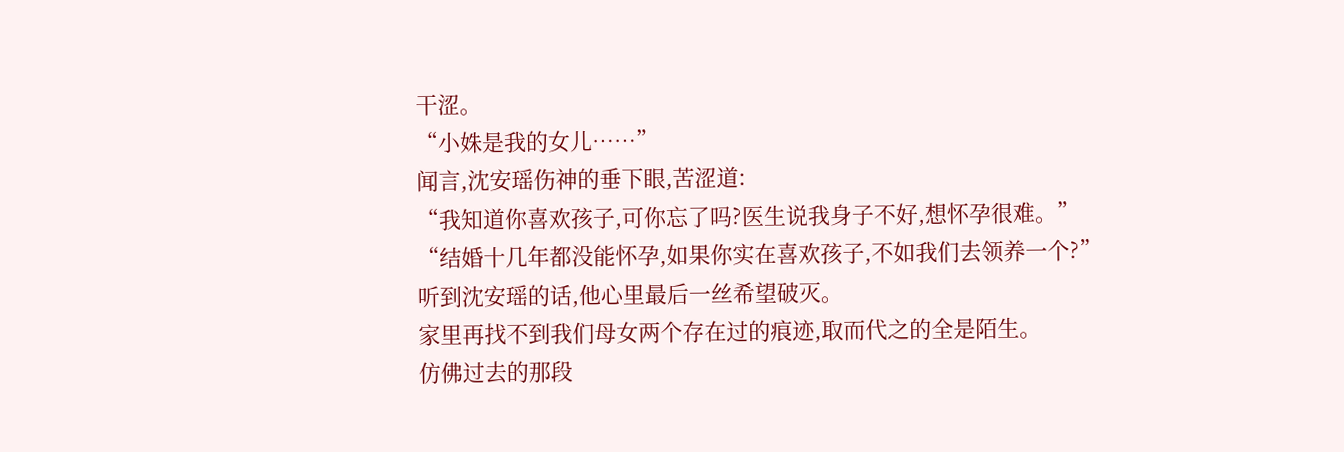干涩。
“小姝是我的女儿……”
闻言,沈安瑶伤神的垂下眼,苦涩道:
“我知道你喜欢孩子,可你忘了吗?医生说我身子不好,想怀孕很难。”
“结婚十几年都没能怀孕,如果你实在喜欢孩子,不如我们去领养一个?”
听到沈安瑶的话,他心里最后一丝希望破灭。
家里再找不到我们母女两个存在过的痕迹,取而代之的全是陌生。
仿佛过去的那段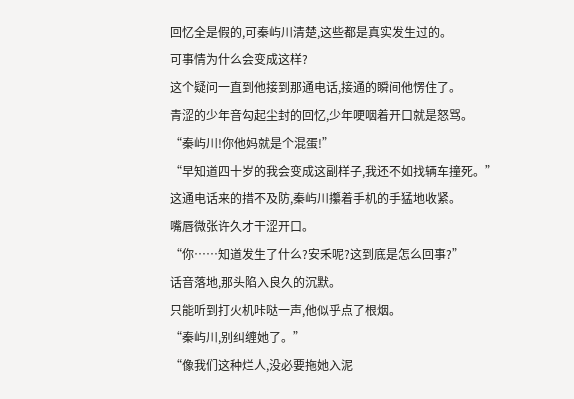回忆全是假的,可秦屿川清楚,这些都是真实发生过的。
可事情为什么会变成这样?
这个疑问一直到他接到那通电话,接通的瞬间他愣住了。
青涩的少年音勾起尘封的回忆,少年哽咽着开口就是怒骂。
“秦屿川!你他妈就是个混蛋!”
“早知道四十岁的我会变成这副样子,我还不如找辆车撞死。”
这通电话来的措不及防,秦屿川攥着手机的手猛地收紧。
嘴唇微张许久才干涩开口。
“你……知道发生了什么?安禾呢?这到底是怎么回事?”
话音落地,那头陷入良久的沉默。
只能听到打火机咔哒一声,他似乎点了根烟。
“秦屿川,别纠缠她了。”
“像我们这种烂人,没必要拖她入泥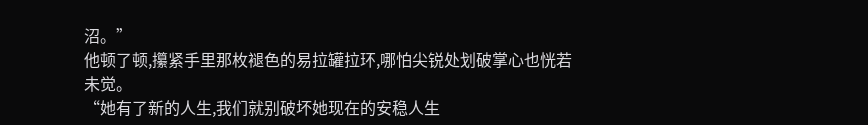沼。”
他顿了顿,攥紧手里那枚褪色的易拉罐拉环,哪怕尖锐处划破掌心也恍若未觉。
“她有了新的人生,我们就别破坏她现在的安稳人生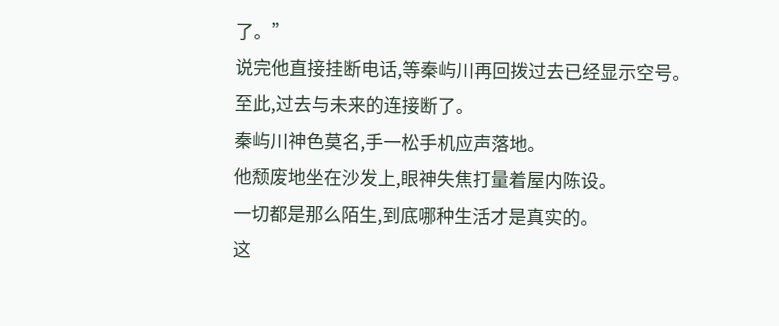了。”
说完他直接挂断电话,等秦屿川再回拨过去已经显示空号。
至此,过去与未来的连接断了。
秦屿川神色莫名,手一松手机应声落地。
他颓废地坐在沙发上,眼神失焦打量着屋内陈设。
一切都是那么陌生,到底哪种生活才是真实的。
这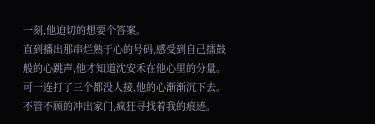一刻,他迫切的想要个答案。
直到播出那串烂熟于心的号码,感受到自己擂鼓般的心跳声,他才知道沈安禾在他心里的分量。
可一连打了三个都没人接,他的心渐渐沉下去。
不管不顾的冲出家门,疯狂寻找着我的痕迹。